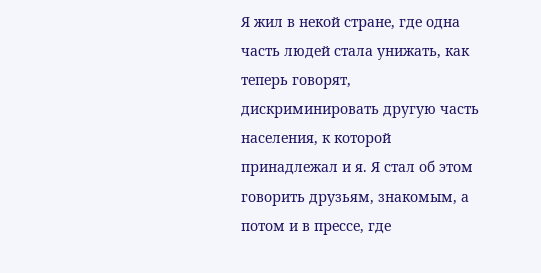Я жил в некой стране, где одна часть людей стала унижать, как теперь говорят, дискриминировать другую часть населения, к которой принадлежал и я. Я стал об этом говорить друзьям, знакомым, а потом и в прессе, где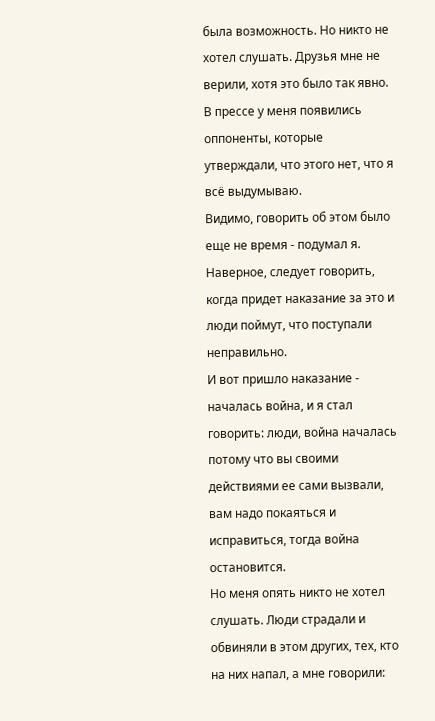была возможность. Но никто не хотел слушать. Друзья мне не верили, хотя это было так явно. В прессе у меня появились оппоненты, которые утверждали, что этого нет, что я всё выдумываю.
Видимо, говорить об этом было еще не время - подумал я. Наверное, следует говорить, когда придет наказание за это и люди поймут, что поступали неправильно.
И вот пришло наказание - началась война, и я стал говорить: люди, война началась потому что вы своими действиями ее сами вызвали, вам надо покаяться и исправиться, тогда война остановится.
Но меня опять никто не хотел слушать. Люди страдали и обвиняли в этом других, тех, кто на них напал, а мне говорили: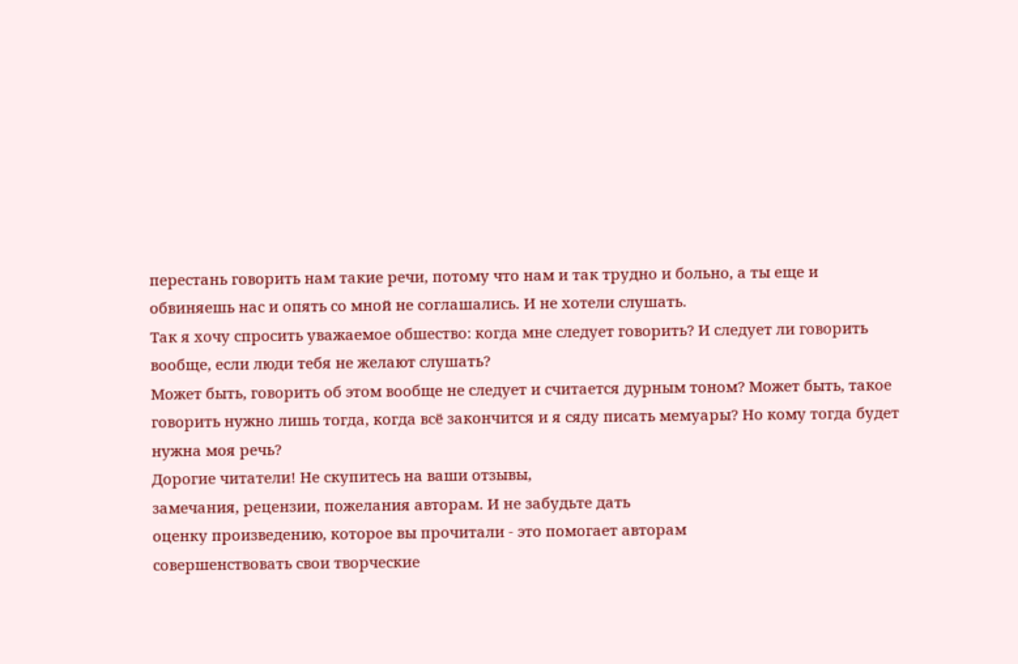перестань говорить нам такие речи, потому что нам и так трудно и больно, а ты еще и обвиняешь нас и опять со мной не соглашались. И не хотели слушать.
Так я хочу спросить уважаемое обшество: когда мне следует говорить? И следует ли говорить вообще, если люди тебя не желают слушать?
Может быть, говорить об этом вообще не следует и считается дурным тоном? Может быть, такое говорить нужно лишь тогда, когда всё закончится и я сяду писать мемуары? Но кому тогда будет нужна моя речь?
Дорогие читатели! Не скупитесь на ваши отзывы,
замечания, рецензии, пожелания авторам. И не забудьте дать
оценку произведению, которое вы прочитали - это помогает авторам
совершенствовать свои творческие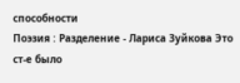способности
Поэзия : Разделение - Лариса Зуйкова Это ст-е было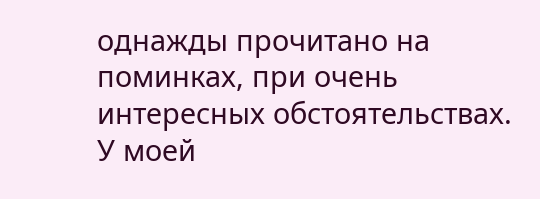однажды прочитано на поминках, при очень интересных обстоятельствах. У моей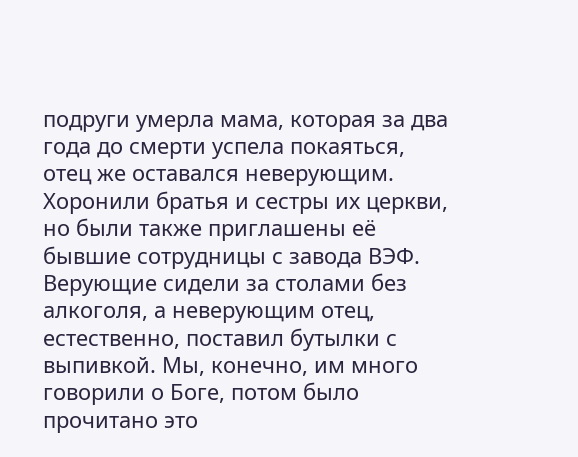подруги умерла мама, которая за два года до смерти успела покаяться, отец же оставался неверующим. Хоронили братья и сестры их церкви, но были также приглашены её бывшие сотрудницы с завода ВЭФ. Верующие сидели за столами без алкоголя, а неверующим отец, естественно, поставил бутылки с выпивкой. Мы, конечно, им много говорили о Боге, потом было прочитано это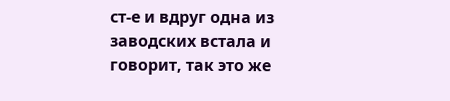ст-е и вдруг одна из заводских встала и говорит, так это же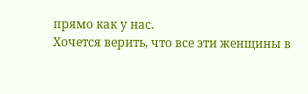прямо как у нас.
Хочется верить, что все эти женщины в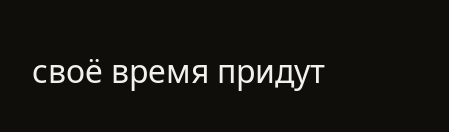своё время придут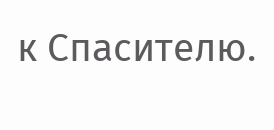к Спасителю.